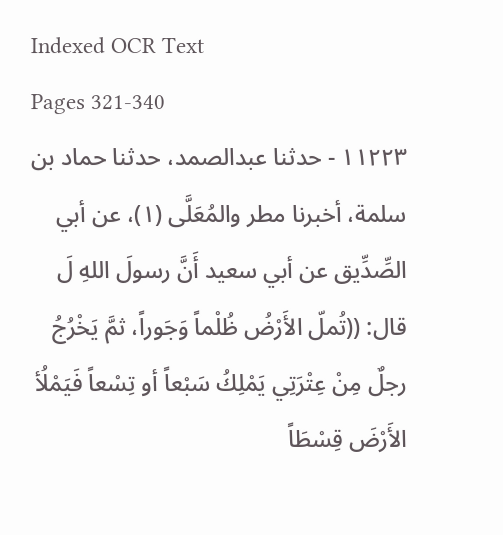Indexed OCR Text
Pages 321-340
١١٢٢٣ - حدثنا عبدالصمد، حدثنا حماد بن سلمة، أخبرنا مطر والمُعَلَّى (١)، عن أبي الصِّدِّيق عن أبي سعيد أَنَّ رسولَ اللهِ لَ قال: ((تُملّ الأَرْضُ ظُلْماً وَجَوراً، ثمَّ يَخْرُجُ رجلٌ مِنْ عِتْرَتِي يَمْلِكُ سَبْعاً أو تِسْعاً فَيَمْلُأ الأَرْضَ قِسْطَاً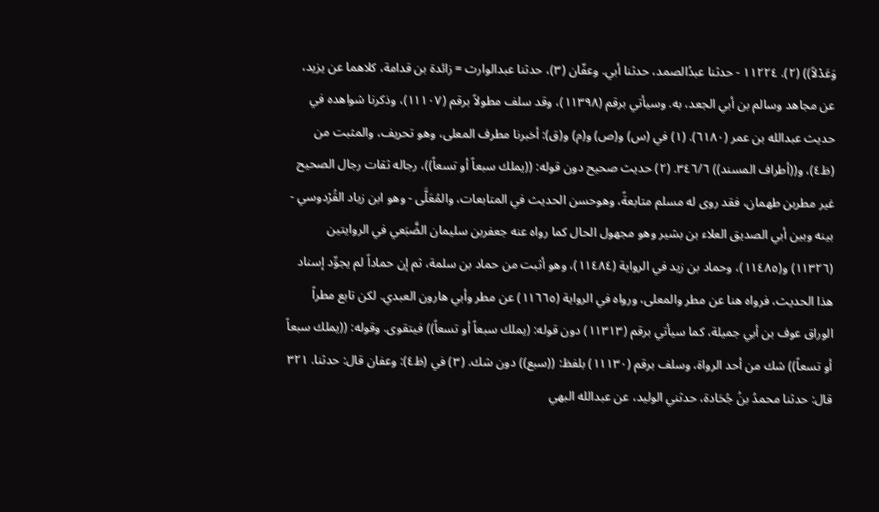وَعَدْلاً)) (٢). ١١٢٢٤ - حدثنا عبدُالصمد، حدثنا أبي. وعفّان (٣)، حدثنا عبدالوارث = زائدة بن قدامة، كلاهما عن يزيد، عن مجاهد وسالم بن أبي الجعد، به. وسيأتي برقم (١١٣٩٨)، وقد سلف مطولاً برقم (١١١٠٧)، وذكرنا شواهده في حديث عبدالله بن عمر (٦١٨٠). (١) في (س) و(ص) و(م) و(ق): أخبرنا مطرف المعلى، وهو تحريف، والمثبت من (ظ٤)، و((أطراف المسند)) ٣٤٦/٦. (٢) حديث صحيح دون قوله: ((يملك سبعاً أو تسعاً))، رجاله ثقات رجال الصحيح غير مطربن طهمان، فقد روى له مسلم متابعةً، وهوحسن الحديث في المتابعات، والمُعَلَّى - وهو ابن زياد القُرْدوسي - بينه وبين أبي الصديق العلاء بن بشير وهو مجهول الحال كما رواه عنه جعفربن سليمان الضَّبَعي في الروايتين (١١٣٢٦) و(١١٤٨٥)، وحماد بن زيد في الرواية (١١٤٨٤)، وهو أثبت من حماد بن سلمة، ثم إن حماداً لم يجوِّد إسناد هذا الحديث، فرواه هنا عن مطر والمعلى، ورواه في الرواية (١١٦٦٥) عن مطر وأبي هارون العبدي. لكن تابع مطراً الوراق عوف بن أبي جميلة، كما سيأتي برقم (١١٣١٣) دون قوله: (يملك سبعاً أو تسعاً)) فيتقوى. وقوله: ((يملك سبعاً أو تسعاً)) شك من أحد الرواة، وسلف برقم (١١١٣٠) بلفظ: ((سبع)) دون شك. (٣) في (ظ٤): وعفان قال: حدثنا. ٣٢١ قال: حدثنا محمدُ بنُ جُحَادة، حدثني الوليد، عن عبدالله البهي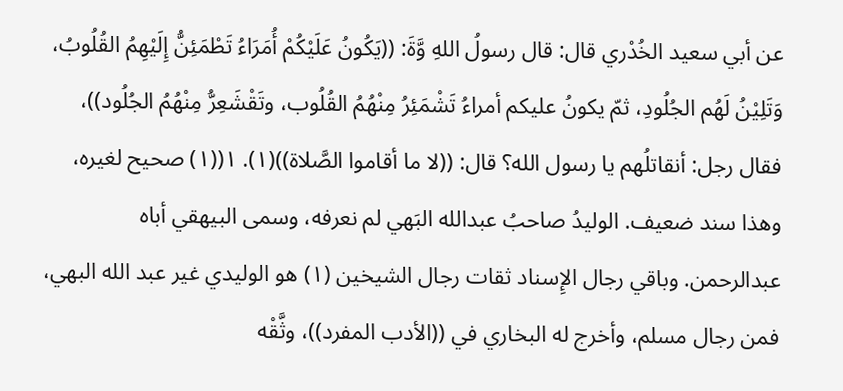عن أبي سعيد الخُدْري قال: قال رسولُ اللهِ وَّةَ: ((يَكُونُ عَلَيْكُمْ أُمَرَاءُ تَطْمَئِنُّ إِلَيْهِمُ القُلُوبُ، وَتَلِيْنُ لَهُم الجُلُودِ، ثمّ يكونُ عليكم أمراءُ تَشْمَئِرُ مِنْهُمُ القُلُوب، وتَقْشَعِرُّ مِنْهُمُ الجُلُود))، فقال رجل: أنقاتلُهم يا رسول الله؟ قال: ((لا ما أقاموا الصَّلاة))(١). ١((١) صحيح لغيره، وهذا سند ضعيف. الوليدُ صاحبُ عبدالله البَهي لم نعرفه، وسمى البيهقي أباه عبدالرحمن. وباقي رجال الإِسناد ثقات رجال الشيخين (١) هو الوليدي غير عبد الله البهي، فمن رجال مسلم، وأخرج له البخاري في ((الأدب المفرد))، وثَّقْه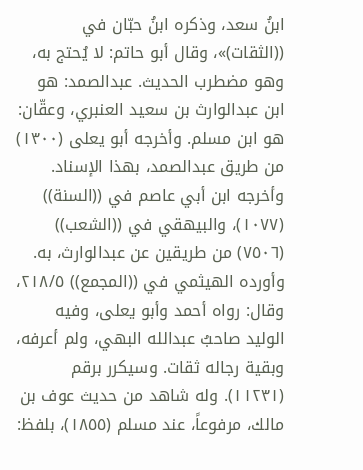ابنُ سعد، وذكره ابنُ حبّان في ((الثقات)»، وقال أبو حاتم: لا يُحتج به، وهو مضطرب الحديث. عبدالصمد: هو ابن عبدالوارث بن سعيد العنبري، وعقّان: هو ابن مسلم. وأخرجه أبو يعلى (١٣٠٠) من طريق عبدالصمد، بهذا الإسناد. وأخرجه ابن أبي عاصم في ((السنة)) (١٠٧٧)، والبيهقي في ((الشعب)) (٧٥٠٦) من طريقين عن عبدالوارث، به. وأورده الهيثمي في ((المجمع)) ٢١٨/٥، وقال: رواه أحمد وأبو يعلى، وفيه الوليد صاحبُ عبدالله البهي، ولم أعرفه، وبقية رجاله ثقات. وسيكرر برقم (١١٢٣١). وله شاهد من حديث عوف بن مالك، مرفوعاً، عند مسلم (١٨٥٥)، بلفظ: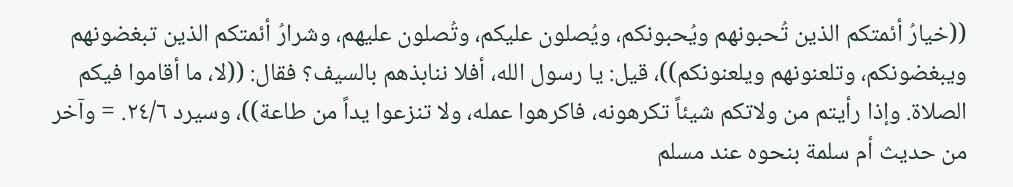((خيارُ أئمتكم الذين تُحبونهم ويُحبونكم، ويُصلون عليكم، وتُصلون عليهم، وشرارُ أئمتكم الذين تبغضونهم ويبغضونكم، وتلعنونهم ويلعنونكم))، قيل: يا رسول الله، أفلا ننابذهم بالسيف؟ فقال: ((لا، ما أقاموا فيكم الصلاة. وإذا رأيتم من ولاتكم شيئاً تكرهونه، فاكرهوا عمله، ولا تنزعوا يداً من طاعة))، وسيرد ٢٤/٦. = وآخر من حديث أم سلمة بنحوه عند مسلم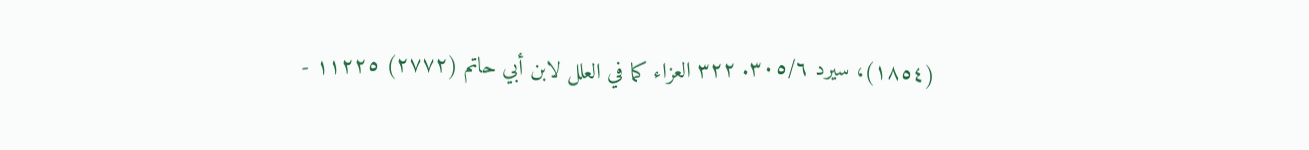(١٨٥٤)، سيرد ٣٠٥/٦. ٣٢٢ العزاء كما في العلل لابن أبي حاتم (٢٧٧٢) ١١٢٢٥ -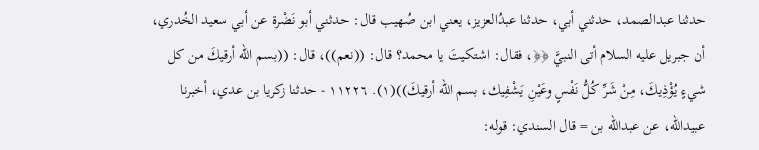حدثنا عبدالصمد، حدثني أبي، حدثنا عبدُالعزيز، يعني ابن صُهيب قال: حدثني أبو نَضْرة عن أبي سعيد الخُدري، أن جبريل عليه السلام أتى النبيَّ ﴿﴿، فقال: اشتكيتَ يا محمد؟ قال: ((نعم))، قال: ((بسم الله أرقيكَ من كل شيءٍ يُؤْذِيكَ، مِنْ شَرِّ كُلُّ نَفْسٍ وعَيْنِ يَشْفِيك، بسم الله أرقيكَ))(١). ١١٢٢٦ - حدثنا زكريا بن عدي، أخبرنا عبيدالله، عن عبدالله بن = قال السندي: قوله: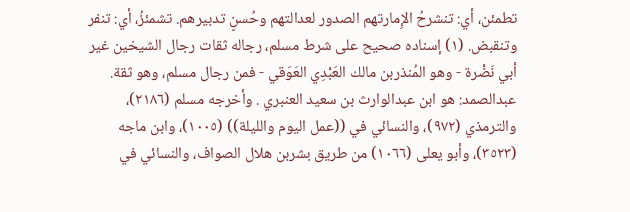تطمئن، أي: تنشرحُ الإِمارتهم الصدور لعدالتهم وحُسنٍ تدبیرهم. تشمئزُ، أي: تنفر وتنقبض. (١) إسناده صحيح على شرط مسلم، رجاله ثقات رجال الشيخين غير أبي نَضْرة - وهو المُنذربن مالك العَبْدِي العَوَقي - فمن رجال مسلم، وهو ثقة. عبدالصمد: هو ابن عبدالوارث بن سعيد العنبري . وأخرجه مسلم (٢١٨٦)، والترمذي (٩٧٢)، والنسائي في ((عمل اليوم والليلة)) (١٠٠٥)، وابن ماجه (٣٥٢٣)، وأبو يعلى (١٠٦٦) من طريق بشربن هلال الصواف، والنسائي في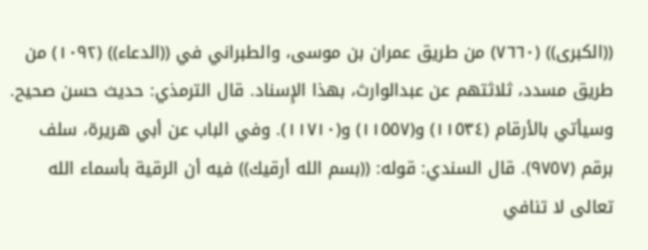((الكبرى)) (٧٦٦٠) من طريق عمران بن موسى، والطبراني في ((الدعاء)) (١٠٩٢) من طريق مسدد، ثلاثتهم عن عبدالوارث، بهذا الإِسناد. قال الترمذي: حديث حسن صحيح. وسيأتي بالأرقام (١١٥٣٤) و(١١٥٥٧) و(١١٧١٠). وفي الباب عن أبي هريرة، سلف برقم (٩٧٥٧). قال السندي: قوله: ((بسم الله أرقيك)) فيه أن الرقية بأسماء الله تعالى لا تنافي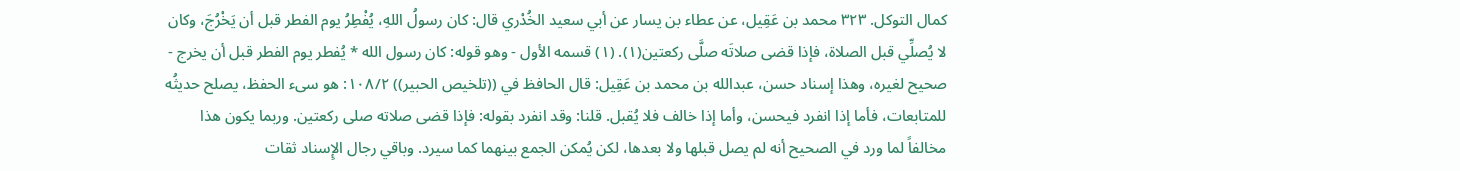كمال التوكل. ٣٢٣ محمد بن عَقِيل، عن عطاء بن يسار عن أبي سعيد الخُدْري قال: كان رسولُ اللهِ، يُفْطِرُ يوم الفطر قبل أن يَخْرُجَ، وكان لا يُصلِّي قبل الصلاة، فإذا قضى صلاتَه صلَّى ركعتين(١). (١) قسمه الأول - وهو قوله: كان رسول الله * يُفطر يوم الفطر قبل أن يخرج - صحيح لغيره، وهذا إسناد حسن، عبدالله بن محمد بن عَقِيل: قال الحافظ في ((تلخيص الحبير)) ١٠٨/٢: هو سىء الحفظ، يصلح حديثُه للمتابعات، فأما إذا انفرد فيحسن، وأما إذا خالف فلا يُقبل. قلنا: وقد انفرد بقوله: فإذا قضى صلاته صلى ركعتين. وربما يكون هذا مخالفاً لما ورد في الصحيح أنه لم يصل قبلها ولا بعدها، لكن يُمكن الجمع بينهما كما سيرد. وباقي رجال الإِسناد ثقات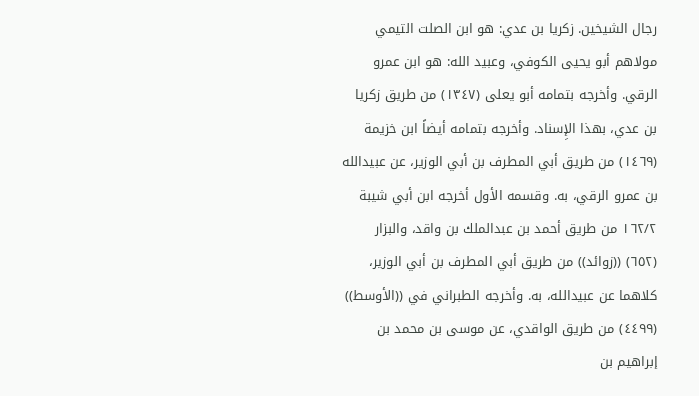رجال الشيخين. زكريا بن عدي: هو ابن الصلت التيمي مولاهم أبو يحيى الكوفي، وعبيد الله: هو ابن عمرو الرقي. وأخرجه بتمامه أبو يعلى (١٣٤٧) من طريق زكريا بن عدي، بهذا الإِسناد. وأخرجه بتمامه أيضاً ابن خزيمة (١٤٦٩) من طريق أبي المطرف بن أبي الوزير، عن عبيدالله بن عمرو الرقي، به. وقسمه الأول أخرجه ابن أبي شيبة ١٦٢/٢ من طريق أحمد بن عبدالملك بن واقد، والبزار (٦٥٢) ((زوائد)) من طريق أبي المطرف بن أبي الوزير، كلاهما عن عبيدالله، به. وأخرجه الطبراني في ((الأوسط)) (٤٤٩٩) من طريق الواقدي، عن موسى بن محمد بن إبراهيم بن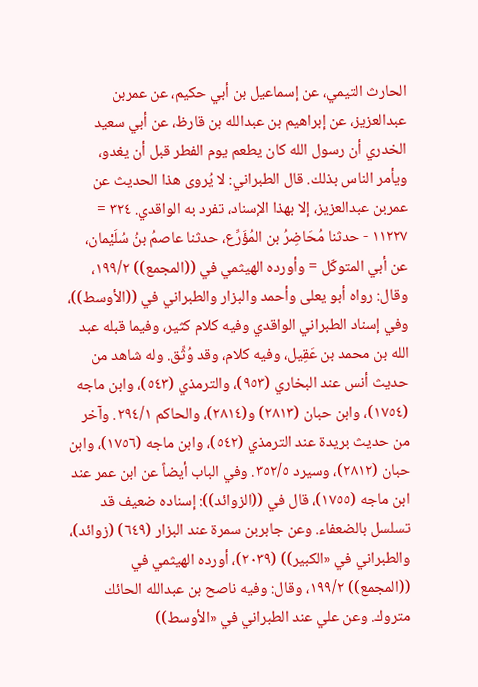الحارث التيمي، عن إسماعيل بن أبي حكيم، عن عمربن عبدالعزيز، عن إبراهيم بن عبدالله بن قارظ، عن أبي سعيد الخدري أن رسول الله كان يطعم يوم الفطر قبل أن يغدو، ويأمر الناس بذلك. قال الطبراني: لا يُروى هذا الحديث عن عمربن عبدالعزيز، إلا بهذا الإسناد، تفرد به الواقدي. ٣٢٤ = ١١٢٢٧ - حدثنا مُحَاضِرُ بن المُؤَرِّع، حدثنا عاصمُ بنُ سُلَيْمان، عن أبي المتوكّل = وأورده الهيثمي في ((المجمع)) ١٩٩/٢، وقال: رواه أبو يعلى وأحمد والبزار والطبراني في ((الأوسط))، وفي إسناد الطبراني الواقدي وفيه كلام كثير، وفيما قبله عبد الله بن محمد بن عَقِيل، وفيه كلام، وقد وُثِّق. وله شاهد من حديث أنس عند البخاري (٩٥٣)، والترمذي (٥٤٣)، وابن ماجه (١٧٥٤)، وابن حبان (٢٨١٣) و(٢٨١٤)، والحاكم ٢٩٤/١. وآخر من حديث بريدة عند الترمذي (٥٤٢)، وابن ماجه (١٧٥٦)، وابن حبان (٢٨١٢)، وسیرد ٣٥٢/٥. وفي الباب أيضاً عن ابن عمر عند ابن ماجه (١٧٥٥)، قال في ((الزوائد)): إسناده ضعيف قد تسلسل بالضعفاء. وعن جابربن سمرة عند البزار (٦٤٩) (زوائد)، والطبراني في «الكبير)) (٢٠٣٩)، أورده الهيثمي في ((المجمع)) ١٩٩/٢، وقال: وفيه ناصح بن عبدالله الحائك متروك. وعن علي عند الطبراني في «الأوسط))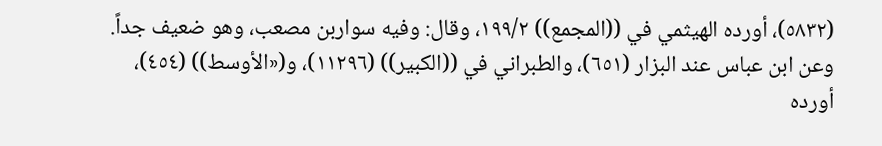(٥٨٣٢)، أورده الهيثمي في ((المجمع)) ١٩٩/٢، وقال: وفيه سواربن مصعب، وهو ضعيف جداً. وعن ابن عباس عند البزار (٦٥١)، والطبراني في ((الكبير)) (١١٢٩٦)، و(«الأوسط)) (٤٥٤)، أورده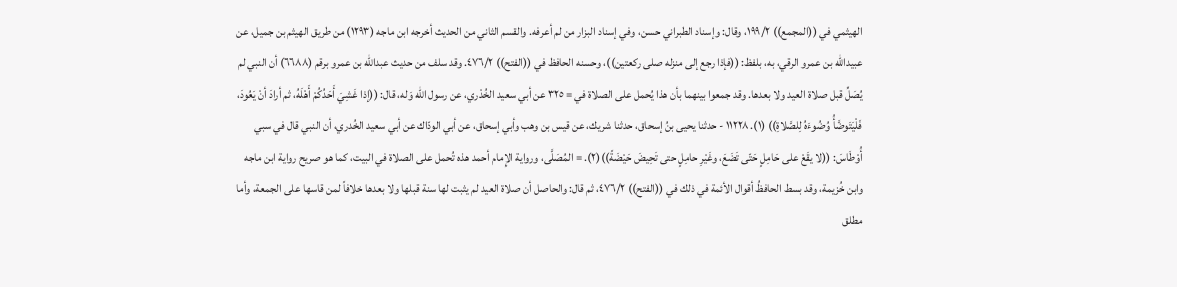الهيثمي في ((المجمع)) ١٩٩/٢، وقال: وإسناد الطبراني حسن، وفي إسناد البزار من لم أعرفه. والقسم الثاني من الحديث أخرجه ابن ماجه (١٢٩٣) من طريق الهيثم بن جميل، عن عبيدالله بن عمرو الرقي، به، بلفظ: ((فإذا رجع إلى منزله صلى ركعتين))، وحسنه الحافظ في ((الفتح)) ٤٧٦/٢. وقد سلف من حديث عبدالله بن عمرو برقم (٦٦٨٨) أن النبي لم يُصَلِّ قبل صلاة العيد ولا بعدها. وقد جمعوا بينهما بأن هذا يُحمل على الصلاة في = ٣٢٥ عن أبي سعيد الخُدْري، عن رسول الله وَله، قال: ((إذا غَشِيَ أَحَدُكُمْ أَهْلَهُ، ثم أرادَ أنْ يَعُودَ، فَلْيَتَوضَّأُ وُضُوءَهُ لِلصَّلاةِ)) (١). ١١٢٢٨ - حدثنا يحيى بنُ إسحاق، حدثنا شريك، عن قيس بن وهب وأبي إسحاق، عن أبي الودّاك عن أبي سعيد الخُدري، أن النبي قال في سبي أُوْطَاسَ: ((لا يقَعْ على حَامِلٍ حَتّى تَضَعَ، وغَيْرِ حامِلٍ حتى تَحِيضَ حَيْضَةً))(٢). = المُصَلَّى، ورواية الإِمام أحمد هذه تُحمل على الصلاة في البيت، كما هو صريح رواية ابن ماجه وابن خُزيمة، وقد بسط الحافظُ أقوال الأئمة في ذلك في ((الفتح)) ٤٧٦/٢، ثم قال: والحاصل أن صلاة العيد لم يثبت لها سنة قبلها ولا بعدها خلافاً لمن قاسها على الجمعة، وأما مطلق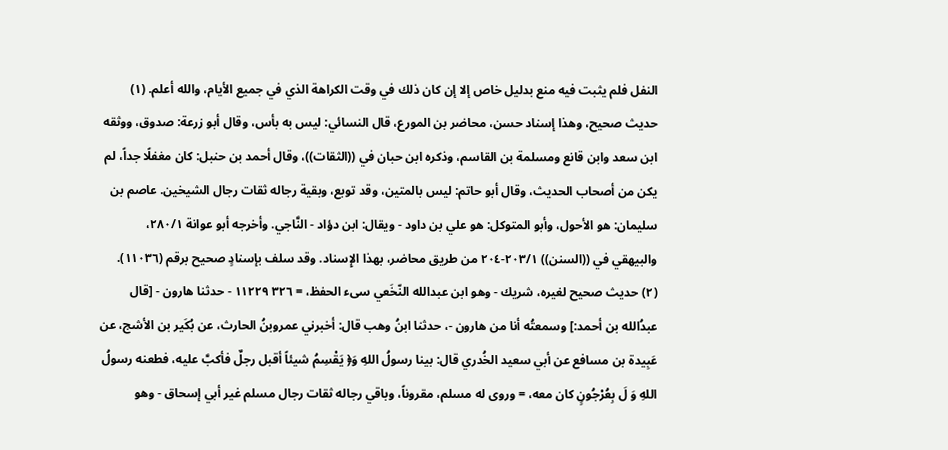النفل فلم يثبت فيه منع بدليل خاص إلا إن كان ذلك في وقت الكراهة الذي في جميع الأيام، والله أعلم. (١) حديث صحيح، وهذا إسناد حسن، محاضر بن المورع، قال النسائي: ليس به بأس، وقال أبو زرعة: صدوق، ووثقه ابن سعد وابن قانع ومسلمة بن القاسم، وذكره ابن حبان في ((الثقات))، وقال أحمد بن حنبل: كان مغفلًا جداً، لم يكن من أصحاب الحديث، وقال أبو حاتم: ليس بالمتين، وقد توبع، وبقية رجاله ثقات رجال الشيخين. عاصم بن سليمان: هو الأحول، وأبو المتوكل: هو علي بن داود - ويقال: ابن دؤاد - النَّاجي. وأخرجه أبو عوانة ٢٨٠/١، والبيهقي في ((السنن)) ٢٠٣/١-٢٠٤ من طريق محاضر، بهذا الإِسناد. وقد سلف بإسنادٍ صحيح برقم (١١٠٣٦). (٢) حديث صحيح لغيره، شريك - وهو ابن عبدالله النّخَعي سىء الحفظ، = ٣٢٦ ١١٢٢٩ - حدثنا هارون - [قال عبدُالله بن أحمد:] وسمعتُه أنا من هارون -، حدثنا ابنُ وهب قال: أخبرني عمروبنُ الحارث، عن بُكَير بن الأشج، عن عَبِيدة بن مسافع عن أبي سعيد الخُدري قال: بينا رسولُ اللهِ وَ﴿ يَقْسِمُ شيئاً أقبل رجلٌ فأكبَّ عليه، فطعنه رسولُ اللهِ وَ لَ بِعُرْجُونٍ كان معه، = وروى له مسلم، مقروناً، وباقي رجاله ثقات رجال مسلم غير أبي إسحاق - وهو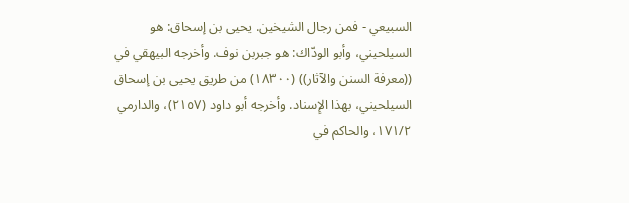السبيعي - فمن رجال الشيخين. يحيى بن إسحاق: هو السيلحيني، وأبو الودّاك: هو جبربن نوف. وأخرجه البيهقي في ((معرفة السنن والآثار)) (١٨٣٠٠) من طريق يحيى بن إسحاق السيلحيني، بهذا الإِسناد. وأخرجه أبو داود (٢١٥٧)، والدارمي ١٧١/٢، والحاكم في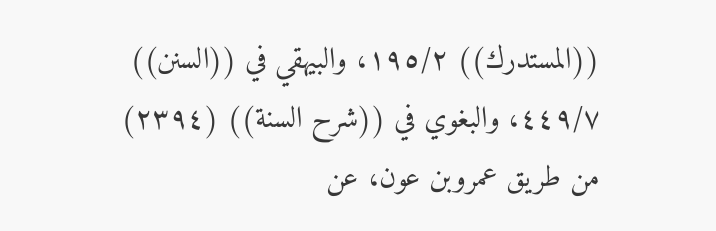((المستدرك)) ١٩٥/٢، والبيهقي في ((السنن)) ٤٤٩/٧، والبغوي في ((شرح السنة)) (٢٣٩٤) من طريق عمروبن عون، عن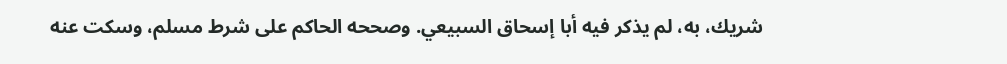شريك، به، لم يذكر فيه أبا إسحاق السبيعي. وصححه الحاكم على شرط مسلم، وسكت عنه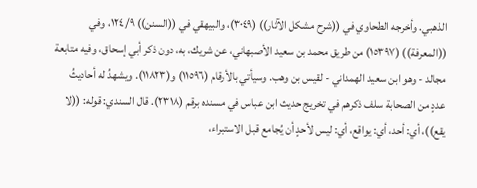الذهبي. وأخرجه الطحاوي في ((شرح مشكل الآثار)) (٣٠٤٩)، والبيهقي في ((السنن)) ١٢٤/٩، وفي ((المعرفة)) (١٥٣٩٧) من طريق محمد بن سعيد الأصبهاني، عن شريك، به، دون ذكر أبي إسحاق، وفيه متابعة مجالد - وهو ابن سعيد الهمداني - لقيس بن وهب. وسيأتي بالأرقام (١١٥٩٦) و(١١٨٢٣). ويشهدُ له أحاديثُ عددٍ من الصحابة سلف ذكرهم في تخريج حديث ابن عباس في مسنده برقم (٢٣١٨). قال السندي: قوله: ((لا یقع))، أي: أحد، أي: يواقع، أي: ليس لأحدٍ أن يُجامع قبل الاستبراء،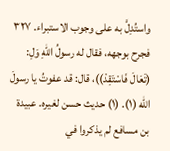واستُدِلَّ به على وجوب الاستبراء. ٣٢٧ فجرح بوجهه، فقال له رسولُ اللهِ وَلِ: (تَعَالَ فَاسْتَقِدْ))، قال: قد عفوتُ يا رسولَ الله (١). (١) حديث حسن لغيره. عبيدة بن مسافع لم يذكروا في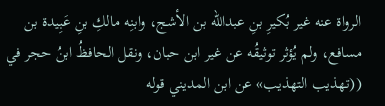الرواة عنه غير بُكيرِ بنِ عبدالله بن الأشج، وابنِه مالكِ بنِ عَبِيدة بن مسافع، ولم يُؤثر توثيقُه عن غير ابن حبان، ونقل الحافظُ ابنُ حجر في ((تهذيب التهذيب» عن ابن المديني قوله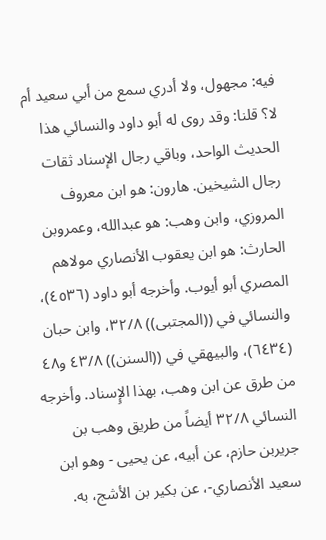فيه: مجهول، ولا أدري سمع من أبي سعيد أم لا؟ قلنا: وقد روى له أبو داود والنسائي هذا الحديث الواحد، وباقي رجال الإسناد ثقات رجال الشيخين. هارون: هو ابن معروف المروزي، وابن وهب: هو عبدالله، وعمروبن الحارث: هو ابن يعقوب الأنصاري مولاهم المصري أبو أيوب. وأخرجه أبو داود (٤٥٣٦)، والنسائي في ((المجتبى)) ٣٢/٨، وابن حبان (٦٤٣٤)، والبيهقي في ((السنن)) ٤٣/٨ و٤٨ من طرق عن ابن وهب، بهذا الإِسناد. وأخرجه النسائي ٣٢/٨ أيضاً من طريق وهب بن جريربن حازم، عن أبيه، عن يحيى - وهو ابن سعيد الأنصاري-، عن بكير بن الأشج، به.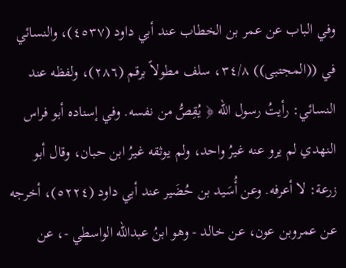وفي الباب عن عمر بن الخطاب عند أبي داود (٤٥٣٧)، والنسائي في ((المجتبى)) ٣٤/٨، سلف مطولاً برقم (٢٨٦)، ولفظه عند النسائي: رأيتُ رسول الله ﴿ يُقِصُّ من نفسه. وفي إسناده أبو فراس النهدي لم يرو عنه غيرُ واحد، ولم يوثقه غيرُ ابن حبان، وقال أبو زرعة: لا أعرفه. وعن أُسَيد بن حُضَير عند أبي داود (٥٢٢٤)، أخرجه عن عمروبن عون، عن خالد - وهو ابنُ عبدالله الواسطي -، عن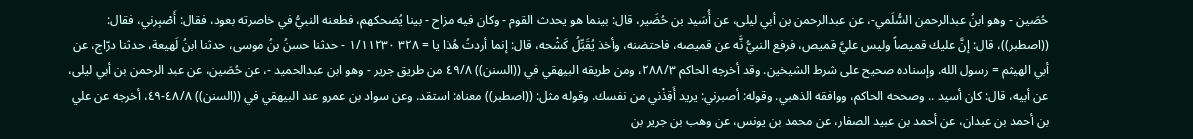حُصَين - وهو ابنُ عبدالرحمن السُّلَمي-، عن عبدالرحمن بن أبي ليلى، عن أُسَيد بن حُضَير، قال: بينما هو يحدث القوم - وكان فيه مزاح - بينا يُضحكهم، فطعنه النبيُّ في خاصرته بعود، فقال: أَصْبِرني، فقال: ((اصطبر))، قال: إنَّ عليك قميصاً وليس عليَّ قميص، فرفع النبيُّ نَّه عن قميصه، فاحتضنه، وأخذ يُقَبِّلُ كَشْحه، قال: إنما أردتُ هُذا يا = ٣٢٨ ١/١١٢٣٠ - حدثنا حسنُ بنُ موسى، حدثنا ابنُ لَهیعة، حدثنا درّاج، عن أبي الهيثم = رسول الله. وإسناده صحيح على شرط الشيخين. وقد أخرجه الحاكم ٢٨٨/٣، ومن طريقه البيهقي في ((السنن)) ٤٩/٨ من طريق جرير - وهو ابن عبدالحميد -، عن حُصَين، عن عبد الرحمن بن أبي ليلى، عن أبيه، قال: كان أسيد .. وصححه الحاكم، ووافقه الذهبي. وقوله: أصبرني: يريد أَقِذْني من نفسك. وقوله مثل: ((اصطبر)) معناه: استقد. وعن سواد بن عمرو عند البيهقي في ((السنن)) ٤٨/٨-٤٩، أخرجه عن علي بن أحمد بن عبدان، عن أحمد بن عبيد الصفار، عن محمد بن يونس، عن وهب بن جرير بن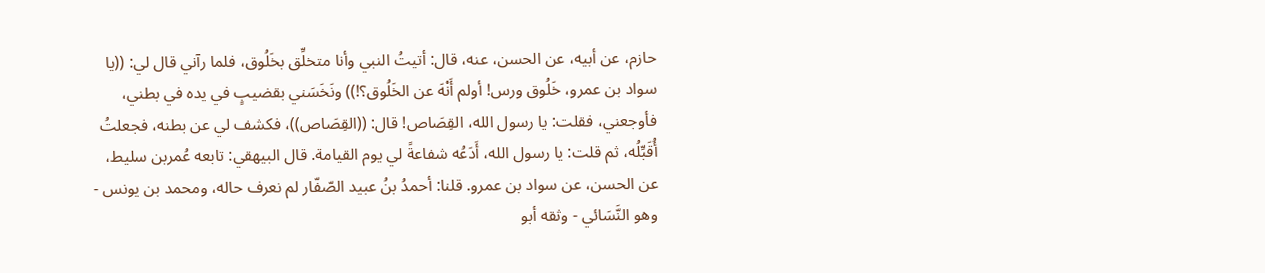حازم، عن أبيه، عن الحسن، عنه، قال: أتيتُ النبي وأنا متخلِّق بخَلُوق، فلما رآني قال لي: ((يا سواد بن عمرو، خَلُوق ورس! أولم أَنْهَ عن الخَلُوق؟!)) ونَخَسَني بقضيبٍ في يده في بطني، فأوجعني، فقلت: يا رسول الله، القِصَاص! قال: ((القِصَاص))، فكشف لي عن بطنه، فجعلتُ أُقَبِّلُه، ثم قلت: يا رسول الله، أَدَعُه شفاعةً لي يوم القيامة. قال البيهقي: تابعه عُمربن سليط، عن الحسن، عن سواد بن عمرو. قلنا: أحمدُ بنُ عبيد الصّفّار لم نعرف حاله، ومحمد بن يونس - وهو النَّسَائي - وثقه أبو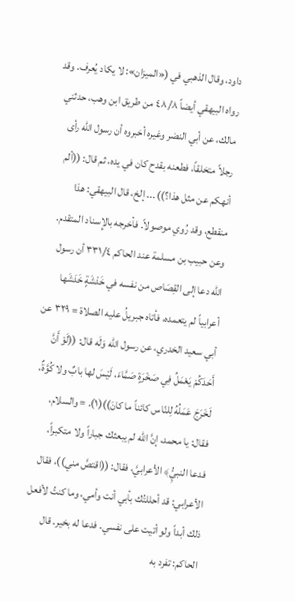داود، وقال الذهبي في («الميزان»: لا یکاد یُعرف. وقد رواه البيهقي أيضاً ٤٨/٨ من طريق ابن وهب، حدثني مالك، عن أبي النضر وغيره أخبروه أن رسول الله رأى رجلاً متخلقاً، فطعنه بقدح كان في يده، ثم قال: ((ألم أنهكم عن مثل هذا؟)) ... إلخ، قال البيهقي: هذا منقطع، وقد رُوي موصولاً. فأخرجه بالإِسناد المتقدم. وعن حبيب بن مسلمة عند الحاكم ٣٣١/٤ أن رسول الله دعا إلى القِصَاص من نفسه في خَدْشَةٍ خَدَشَها أعرابياً لم يتعمده، فأتاه جبريلُ عليه الصلاة = ٣٢٩ عن أبي سعيد الخدري، عن رسول الله وَلَه قال: ((لَوْ أَنَّ أَحَدَكُمْ يَعْمَلُ فِي صَخْرَةٍ صَمَّاءَ، لَيْسَ لها بابٌ ولا كُوَّةٌ، لَخَرَجَ عَمَلُهُ لِلنّاس كائناً ما كانَ))(١). = والسلام، فقال: يا محمد، إنَّ الله لم يبعثك جباراً ولا متكبراً، فدعا النبيُِّ﴾ الأعرابيَّ، فقال: ((اقتصَّ مني))، فقال الأعرابي: قد أحللتُك بأبي أنت وأمي، وما كنتُ لأفعل ذلك أبداً ولو أتيت على نفسي. فدعا له بخير. قال الحاكم: تفرد به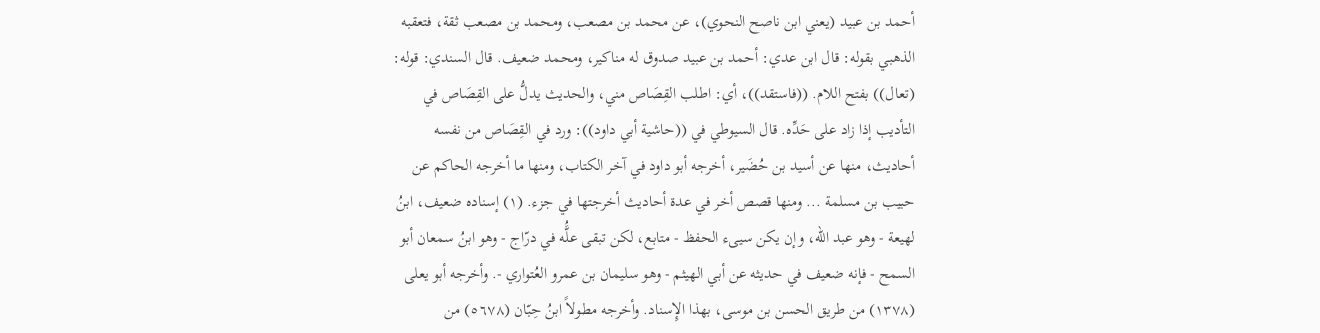أحمد بن عبيد (يعني ابن ناصح النحوي)، عن محمد بن مصعب، ومحمد بن مصعب ثقة، فتعقبه الذهبي بقوله: قال ابن عدي: أحمد بن عبيد صدوق له مناكير، ومحمد ضعيف. قال السندي: قوله: (تعال)) بفتح اللام. ((فاستقد))، أي: اطلب القِصَاص مني، والحديث يدلُّ على القِصَاص في التأديب إذا زاد على حَدِّه. قال السيوطي في ((حاشية أبي داود)): ورد في القِصَاص من نفسه أحاديث، منها عن أسيد بن حُضَير، أخرجه أبو داود في آخر الكتاب، ومنها ما أخرجه الحاكم عن حبيب بن مسلمة ... ومنها قصص أخر في عدة أحاديث أخرجتها في جزء. (١) إسناده ضعيف، ابنُ لهيعة - وهو عبد الله، وإن يكن سيىء الحفظ - متابع، لكن تبقى علَُّه في درّاج - وهو ابنُ سمعان أبو السمح - فإنه ضعيف في حديثه عن أبي الهيثم - وهو سليمان بن عمرو العُتواري -. وأخرجه أبو يعلى (١٣٧٨) من طريق الحسن بن موسى، بهذا الإِسناد. وأخرجه مطولاً ابنُ حِبّان (٥٦٧٨) من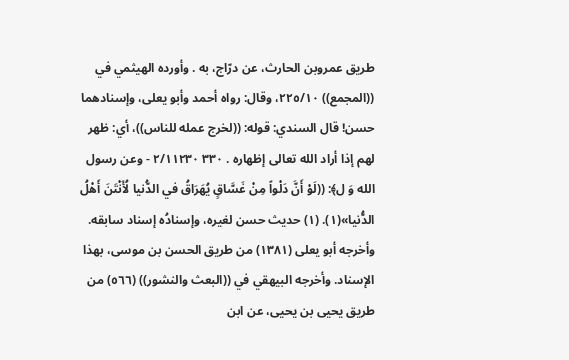طريق عمروبن الحارث، عن درّاج، به . وأورده الهيثمي في ((المجمع)) ٢٢٥/١٠، وقال: رواه أحمد وأبو يعلى، وإسنادهما حسن! قال السندي: قوله: ((لخرج عمله للناس))، أي: ظهر لهم إذا أراد الله تعالى إظهاره . ٣٣٠ ٢/١١٢٣٠ - وعن رسول الله وَ ل﴾: ((لَوْ أَنَّ دَلْواً مِنْ غَسَّاقٍ يُهَرَاقُ في الدُّنيا لُأَنْتَنَ أَهْلُ الدُّنيا»(١). (١) حديث حسن لغيره، وإسنادُه إسناد سابقه. وأخرجه أبو يعلى (١٣٨١) من طريق الحسن بن موسى، بهذا الإسناد. وأخرجه البيهقي في ((البعث والنشور)) (٥٦٦) من طريق يحيى بن يحيى، عن ابن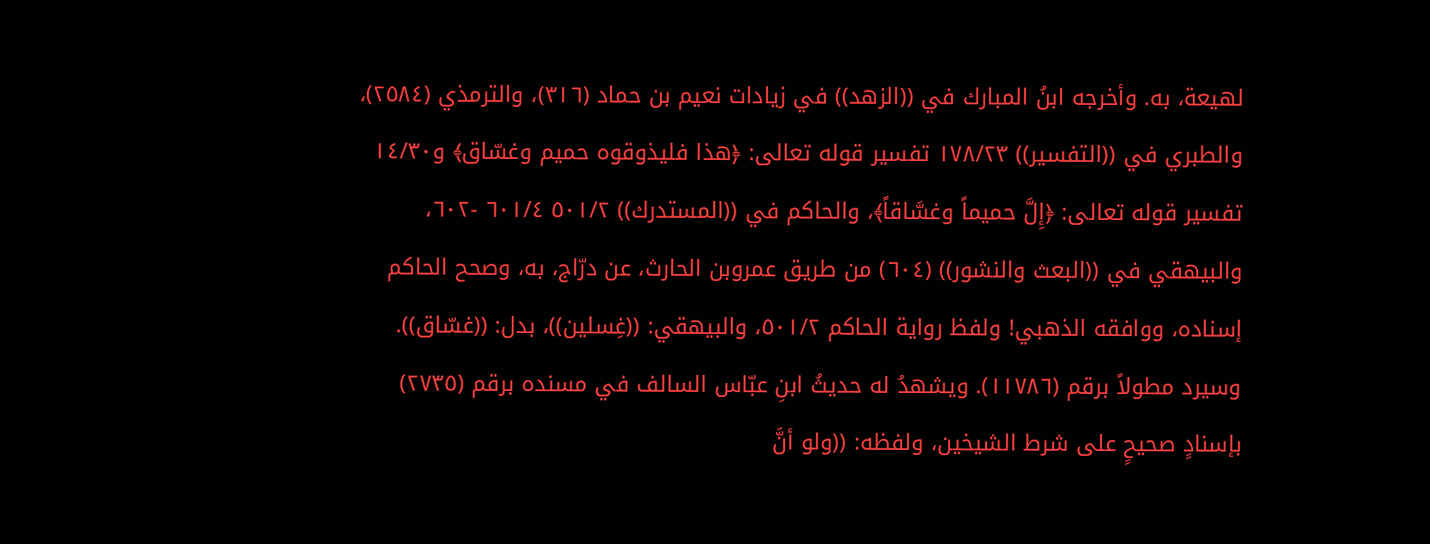لهيعة، به. وأخرجه ابنُ المبارك في ((الزهد)) في زيادات نعيم بن حماد (٣١٦)، والترمذي (٢٥٨٤)، والطبري في ((التفسير)) ١٧٨/٢٣ تفسير قوله تعالى: ﴿هذا فليذوقوه حميم وغسّاق﴾ و١٤/٣٠ تفسير قوله تعالى: ﴿إِلَّ حميماً وغسَّاقاً﴾، والحاكم في ((المستدرك)) ٥٠١/٢ ٦٠١/٤ -٦٠٢، والبيهقي في ((البعث والنشور)) (٦٠٤) من طريق عمروبن الحارث، عن درّاج، به، وصحح الحاكم إسناده، ووافقه الذهبي! ولفظ رواية الحاكم ٥٠١/٢، والبيهقي: ((غِسلين))، بدل: ((غسّاق)). وسيرد مطولاً برقم (١١٧٨٦). ويشهدُ له حديثُ ابنِ عبّاس السالف في مسنده برقم (٢٧٣٥) بإسنادٍ صحيحٍ على شرط الشيخين، ولفظه: ((ولو أنَّ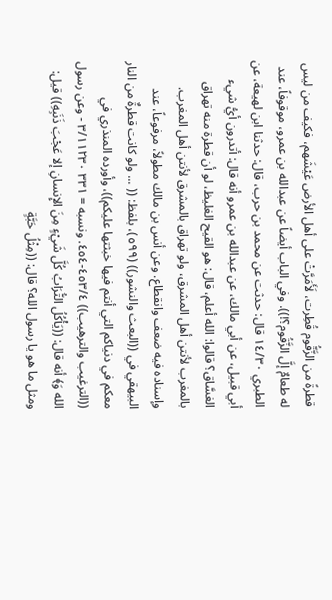قطرةً من الزَّقُّوم قُطِرت، لَأَمَرَّتْ على أهل الأرض عَيْشَهم، فكيف من ليس له طعامٌ إلَّ الزَّقُوم؟!)). وفي الباب أيضاً عن عبدالله بن عمرو، موقوفاً، عند الطبري ١٤/٣٠ قال: حدثت عن محمد بن حرب، قال: حدثنا ابن لهيعة، عن أبي قبيل، عن أبي مالك، عن عبدالله بن عمرو أنه قال: أتدرون أيُّ شيء الغسَّاق؟ قالوا: الله أعلم، قال: هو القيح الغليظ، لو أن قطرة منه تهراق بالمغرب لأنتن أهل المشرق، ولو تهراق بالمشرق لأنتن أهل المغرب. وإسناده فيه ضعف وانقطاع. وعن أنس بن مالك مطولاً، مرفوعاً، عند البيهقي في ((البعث والنشور)) (٥٩٩)، بلفظ: (( ... ولو كانت قطرةٌ من النار معكم في دنياكم التي أنتم فيها خبثتها عليكم))، وأورده المنذري في ((الترغيب والترهيب)) ٤٥٣/٤-٤٥٤. ونسبه = ٣٣١ ٣/١١٢٣٠ - وعن رسول الله وَ﴾ أنه قال: ((يَأْكُلُ التُّرَابُ كُلَّ شَيْءٍ مِنَ الإِنسانِ إلا عَجْبَ ذَنَبِهِ)) قيل: ومثل ما هو يا رسول الله؟ قال: ((مِثْلُ حَبَّةٍ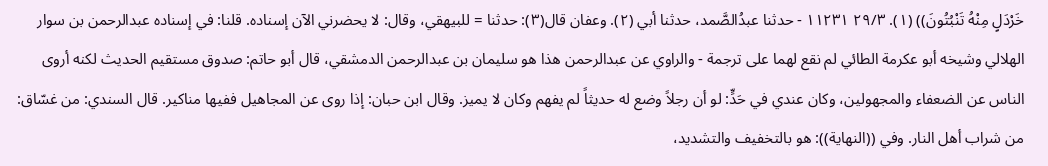خَرْدَلٍ مِنْهُ تَنْبُتُونَ)) (١). ٢٩/٣ ١١٢٣١ - حدثنا عبدُالصَّمد، حدثنا أبي (٢). وعفان قال(٣): حدثنا = للبيهقي، وقال: لا يحضرني الآن إسناده. قلنا: في إسناده عبدالرحمن بن سوار الهلالي وشيخه أبو عكرمة الطائي لم نقع لهما على ترجمة - والراوي عن عبدالرحمن هذا هو سليمان بن عبدالرحمن الدمشقي، قال أبو حاتم: صدوق مستقيم الحديث لكنه أروى الناس عن الضعفاء والمجهولين، وكان عندي في حَدٍّ: لو أن رجلاً وضع له حديثاً لم يفهم وكان لا يميز. وقال ابن حبان: إذا روى عن المجاهيل ففيها مناكير. قال السندي: من غسّاق: من شراب أهل النار. وفي ((النهاية)): هو بالتخفيف والتشديد،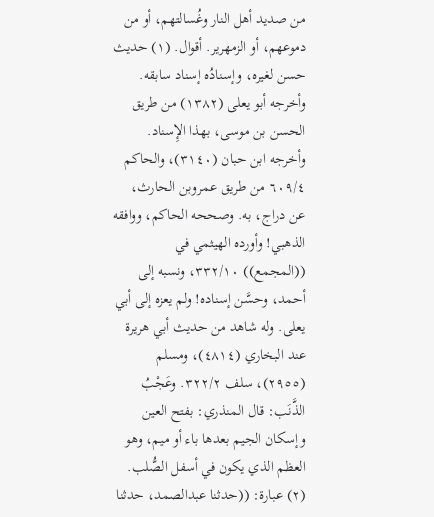من صديد أهل النار وغُسالتهم، أو من دموعهم، أو الزمهرير. أقوال. (١) حديث حسن لغيره، وإسنادُه إسناد سابقه. وأخرجه أبو يعلى (١٣٨٢) من طريق الحسن بن موسى، بهذا الإِسناد. وأخرجه ابن حبان (٣١٤٠)، والحاكم ٦٠٩/٤ من طريق عمروبن الحارث، عن دراج، به. وصححه الحاكم، ووافقه الذهبي! وأورده الهيثمي في ((المجمع)) ٣٣٢/١٠، ونسبه إلى أحمد، وحسَّن إسناده! ولم يعزه إلى أبي يعلى. وله شاهد من حديث أبي هريرة عند البخاري (٤٨١٤)، ومسلم (٢٩٥٥)، سلف ٣٢٢/٢. وعَجْبُ الذَّنَب: قال المنذري: بفتح العين وإسكان الجيم بعدها باء أو ميم، وهو العظم الذي يكون في أسفل الصُّلب. (٢) عبارة: ((حدثنا عبدالصمد، حدثنا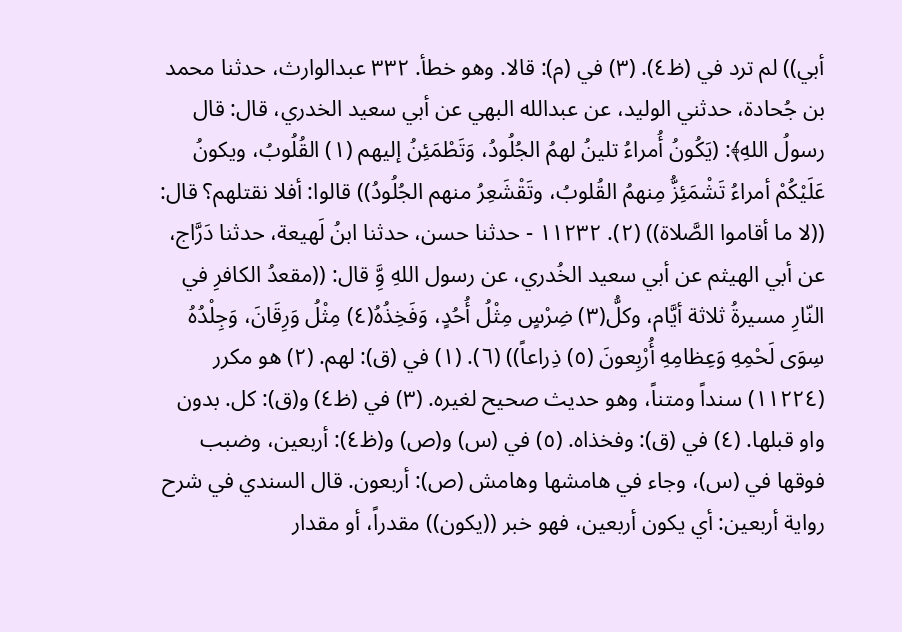أبي)) لم ترد في (ظ٤). (٣) في (م): قالا. وهو خطأ. ٣٣٢ عبدالوارث، حدثنا محمد بن جُحادة، حدثني الوليد، عن عبدالله البهي عن أبي سعيد الخدري، قال: قال رسولُ اللهِ﴾: (يَكُونُ أُمراءُ تلينُ لهمُ الجُلُودُ، وَتَطْمَئِنُ إليهم (١) القُلُوبُ، ويكونُ عَلَيْكُمْ أمراءُ تَشْمَئِزُّ مِنهمُ القُلوبُ، وتَقْشَعِرُ منهم الجُلُودُ)) قالوا: أفلا نقتلهم؟ قال: ((لا ما أقاموا الصَّلاة)) (٢). ١١٢٣٢ - حدثنا حسن، حدثنا ابنُ لَهيعة، حدثنا دَرَّاج، عن أبي الهيثم عن أبي سعيد الخُدري، عن رسول اللهِ وَِّ قال: ((مقعدُ الكافرِ في النّارِ مسيرةُ ثلاثة أيَّام، وكلُّ(٣) ضِرْسٍ مِثْلُ أُحُدٍ، وَفَخِذُهُ(٤) مِثْلُ وَرِقَانَ، وَجِلْدُهُ سِوَى لَحْمِهِ وَعِظامِهِ أُرْبِعونَ (٥) ذِراعاً)) (٦). (١) في (ق): لهم. (٢) هو مكرر (١١٢٢٤) سنداً ومتناً، وهو حديث صحيح لغيره. (٣) في (ظ٤) و(ق): كل. بدون واو قبلها. (٤) في (ق): وفخذاه. (٥) في (س) و(ص) و(ظ٤): أربعين، وضبب فوقها في (س)، وجاء في هامشها وهامش (ص): أربعون. قال السندي في شرح رواية أربعين: أي يكون أربعين، فهو خبر ((يكون)) مقدراً، أو مقدار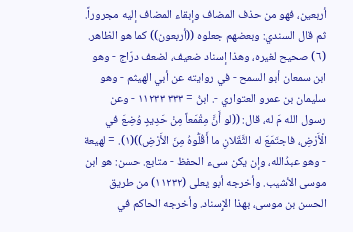أربعين، فهو من حذف المضاف وإبقاء المضاف إليه مجروراً. ثم قال السندي: وبعضهم جعلوه ((أربعون)) كما هو الظاهر. (٦) صحيح لغيره، وهذا إسناد ضعيف، لضعف درّاج - وهو ابن سمعان أبو السمح - في روايته عن أبي الهيثم - وهو سليمان بن عمرو العتواري -. ابنُ = ٣٣٣ ١١٢٣٣ - وعن رسول الله مَ له، قال: ((لو أَنَّ مِقْمَعاً مِنْ حَدِيدٍ وُضِعَ في الْأَرْضِ، فاجتَمَعَ له الثَّقَلانِ ما أَقُلُّوهُ مِنَ الأَرْضِ))(١). = لهيعة - وهو عبدُالله، وإن يكن سىء الحفظ - متابع. حسن: هو ابن موسى الأشيب. وأخرجه أبو يعلى (١١٢٣٢) من طريق الحسن بن موسى، بهذا الإِسناد. وأخرجه الحاكم في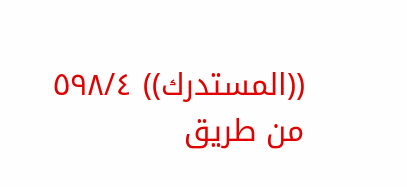((المستدرك)) ٥٩٨/٤ من طريق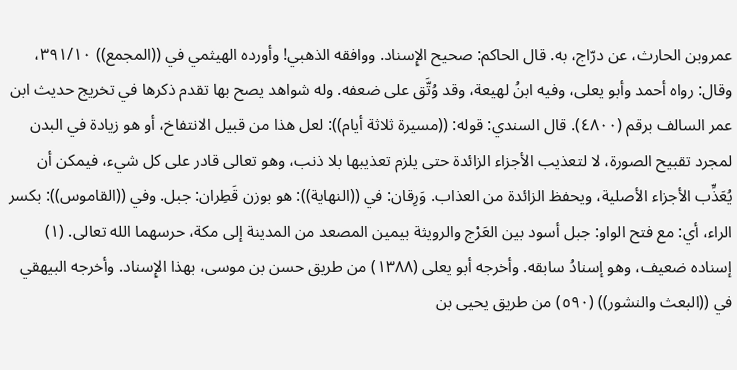عمروبن الحارث، عن درّاج، به. قال الحاكم: صحيح الإِسناد. ووافقه الذهبي! وأورده الهيثمي في ((المجمع)) ٣٩١/١٠، وقال: رواه أحمد وأبو يعلى، وفيه ابنُ لهيعة، وقد وُتَّق على ضعفه. وله شواهد يصح بها تقدم ذكرها في تخريج حديث ابن عمر السالف برقم (٤٨٠٠). قال السندي: قوله: ((مسيرة ثلاثة أيام)): لعل هذا من قبيل الانتفاخ، أو هو زيادة في البدن لمجرد تقبيح الصورة، لا لتعذيب الأجزاء الزائدة حتى يلزم تعذيبها بلا ذنب، وهو تعالى قادر على كل شيء، فيمكن أن يُعَذِّب الأجزاء الأصلية، ويحفظ الزائدة من العذاب. وَرِقان: في ((النهاية)): هو بوزن قَطِران: جبل. وفي ((القاموس)): بكسر الراء، أي: مع فتح الواو: جبل أسود بين العَرْج والرويثة بيمين المصعد من المدينة إلى مكة، حرسهما الله تعالى. (١) إسناده ضعيف، وهو إسنادُ سابقه. وأخرجه أبو يعلى (١٣٨٨) من طريق حسن بن موسى، بهذا الإِسناد. وأخرجه البيهقي في ((البعث والنشور)) (٥٩٠) من طريق يحيى بن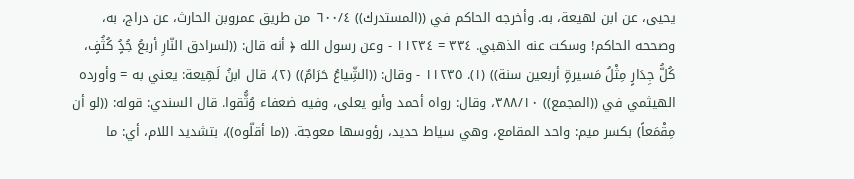يحيى، عن ابن لهيعة، به. وأخرجه الحاكم في ((المستدرك)) ٦٠٠/٤ من طريق عمروبن الحارث، عن دراج، به، وصححه الحاكم! وسكت عنه الذهبي. ٣٣٤ = ١١٢٣٤ - وعن رسول الله ﴿ أنه قال: ((لسرادق النّارِ أربعُ جُدٍُ كُثُفٍ، كُلُّ جِدَارٍ مِثْلُ مَسيرةٍ أربعين سنة)) (١). ١١٢٣٥ - وقال: ((الشِّياعُ حَرَامٌ)) (٢)، قال ابنُ لَهِيعة: يعني به = وأورده الهيثمي في ((المجمع)) ٣٨٨/١٠، وقال: رواه أحمد وأبو يعلى، وفيه ضعفاء وُثُّقوا. قال السندي: قوله: ((لو أن مِقْمَعاً) بكسر ميم: واحد المقامع، وهي سياط حدید، رؤوسها معوجة. ((ما أقلّوه))، بتشديد اللام، أي: ما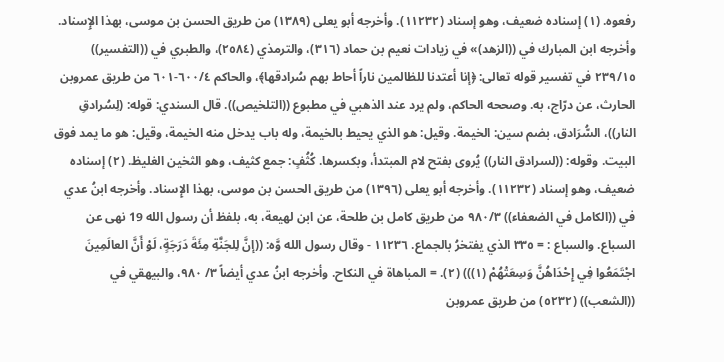رفعوه. (١) إسناده ضعيف، وهو إسناد (١١٢٣٢). وأخرجه أبو يعلى (١٣٨٩) من طريق الحسن بن موسى، بهذا الإِسناد. وأخرجه ابن المبارك في ((الزهد)» في زيادات نعيم بن حماد (٣١٦)، والترمذي (٢٥٨٤)، والطبري في ((التفسير)) ٢٣٩/١٥ في تفسير قوله تعالى: ﴿إنا أعتدنا للظالمين ناراً أحاط بهم سُرادقها﴾، والحاكم ٦٠٠/٤-٦٠١ من طريق عمروبن الحارث، عن درّاج، به. وصححه الحاكم، ولم يرد عند الذهبي في مطبوع ((التلخيص)). قال السندي: قوله: (لِسُرادقِ النار))، السُّرَادق، بضم سين: الخيمة. وقيل: هو الذي يحيط بالخيمة، وله باب يدخل منه الخيمة، وقيل: هو ما يمد فوق البيت. وقوله: ((لسرادق النار)) يُروى بفتح لام المبتدأ، وبكسرها. كُثُفٍ: جمع كثيف، وهو الثخين الغليظ. (٢) إسناده ضعيف، وهو إسناد (١١٢٣٢). وأخرجه أبو يعلى (١٣٩٦) من طريق الحسن بن موسى، بهذا الإِسناد. وأخرجه ابنُ عدي في ((الكامل في الضعفاء)) ٩٨٠/٣ من طريق كامل بن طلحة، عن ابن لهيعة، به، بلفظ أن رسول الله 19 نهى عن السباع. والسباع : = ٣٣٥ الذي يفتخرُ بالجماع. ١١٢٣٦ - وقال رسول الله وَّه: ((إنَّ لِلجَنَّةِ مِئَةَ دَرَجَةٍ، لَوْ أَنَّ العالَمِينَ اجْتَمَعُوا فِي إِحْدَاهُنَّ وَسِعَتْهُمْ (١))) (٢). = المباهاة في النكاح. وأخرجه ابنُ عدي أيضاً ٣/ ٩٨٠، والبيهقي في ((الشعب)) (٥٢٣٢) من طريق عمروبن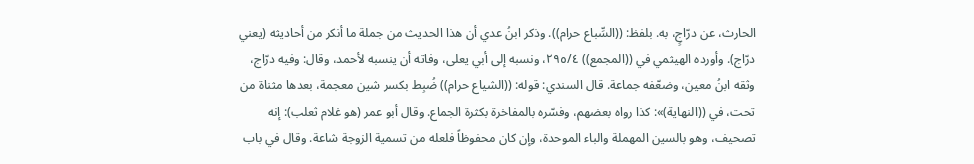الحارث، عن درّاجٍ، به. بلفظ: ((السِّباع حرام)). وذكر ابنُ عدي أن هذا الحديث من جملة ما أنكر من أحاديثه (يعني درّاج). وأورده الهيثمي في ((المجمع)) ٢٩٥/٤، ونسبه إلى أبي يعلى، وفاته أن ينسبه لأحمد، وقال: وفيه درّاج، وثقه ابنُ معين، وضعّفه جماعة. قال السندي: قوله: ((الشياع حرام)) ضُبِط بكسر شين معجمة، بعدها مثناة من تحت، في ((النهاية)»: كذا رواه بعضهم، وفسّره بالمفاخرة بكثرة الجماع. وقال أبو عمر (هو غلام ثعلب): إنه تصحيف، وهو بالسين المهملة والباء الموحدة، وإن كان محفوظاً فلعله من تسمية الزوجة شاعة. وقال في باب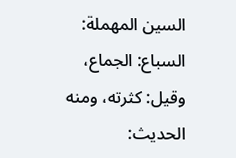السين المهملة: السباع: الجماع، وقيل: كثرته، ومنه الحديث: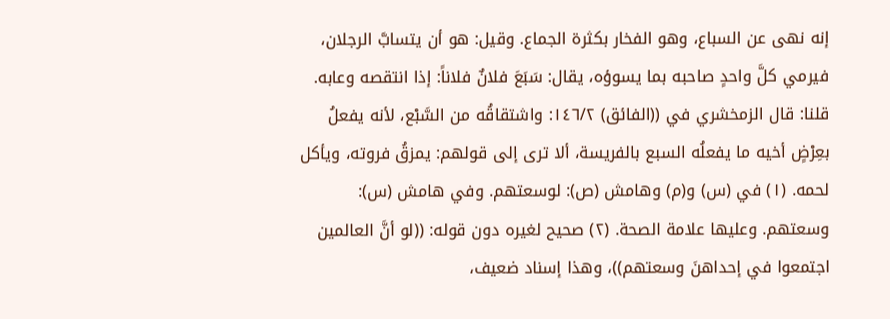إنه نهى عن السباع، وهو الفخار بكثرة الجماع. وقيل: هو أن يتسابَّ الرجلان، فيرمي كلَّ واحدٍ صاحبه بما يسوؤه، يقال: سَبَعَ فلانٌ فلاناً: إذا انتقصه وعابه. قلنا: قال الزمخشري في ((الفائق) ١٤٦/٢: واشتقاقُه من السَّبْع، لأنه يفعلُ بعِرْضٍ أخيه ما يفعلُه السبع بالفريسة، ألا ترى إلى قولهم: يمزقُ فروته، ويأكل لحمه. (١) في (س) و(م) وهامش (ص): لوسعتهم. وفي هامش (س): وسعتهم. وعليها علامة الصحة. (٢) صحيح لغيره دون قوله: ((لو أنَّ العالمين اجتمعوا في إحداهنَ وسعتهم))، وهذا إسناد ضعيف،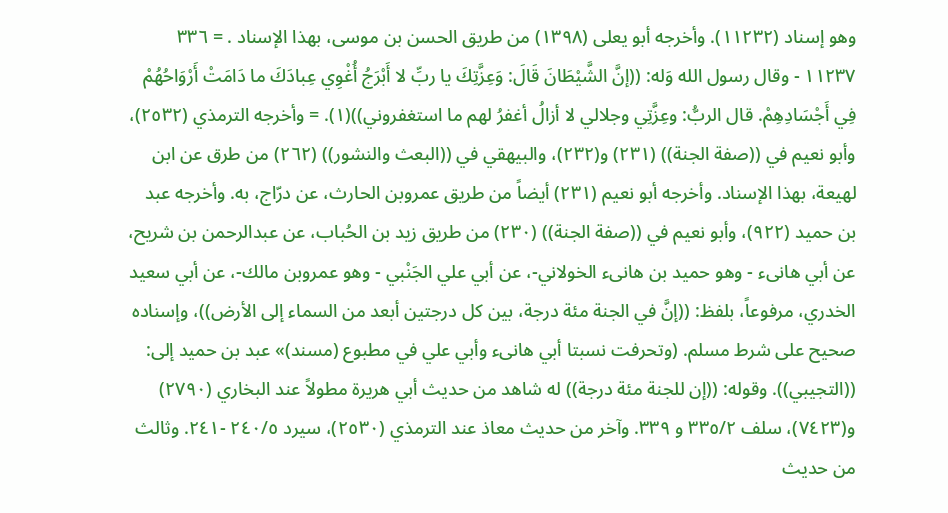وهو إسناد (١١٢٣٢). وأخرجه أبو يعلى (١٣٩٨) من طريق الحسن بن موسى، بهذا الإسناد . = ٣٣٦ ١١٢٣٧ - وقال رسول الله وَله: ((إنَّ الشَّيْطَانَ قَالَ: وَعِزَّتِكَ يا ربِّ لا أَبْرَجُ أُغْوِي عِبادَكَ ما دَامَتْ أَرْوَاحُهُمْ فِي أَجْسَادِهِمْ. قال الربُّ: وعِزَّتِي وجلالي لا أزالُ أغفرُ لهم ما استغفروني))(١). = وأخرجه الترمذي (٢٥٣٢)، وأبو نعيم في ((صفة الجنة)) (٢٣١) و(٢٣٢)، والبيهقي في ((البعث والنشور)) (٢٦٢) من طرق عن ابن لهيعة، بهذا الإسناد. وأخرجه أبو نعيم (٢٣١) أيضاً من طريق عمروبن الحارث، عن درّاج، به. وأخرجه عبد بن حميد (٩٢٢)، وأبو نعيم في ((صفة الجنة)) (٢٣٠) من طريق زيد بن الحُباب، عن عبدالرحمن بن شریح، عن أبي هانىء - وهو حميد بن هانیء الخولاني-، عن أبي علي الجَنْبي - وهو عمروبن مالك-، عن أبي سعيد الخدري، مرفوعاً، بلفظ: ((إنَّ في الجنة مئة درجة، بين كل درجتين أبعد من السماء إلى الأرض))، وإسناده صحيح على شرط مسلم. (وتحرفت نسبتا أبي هانىء وأبي علي في مطبوع (مسند)» عبد بن حميد إلى: ((التجيبي)). وقوله: ((إن للجنة مئة درجة)) له شاهد من حديث أبي هريرة مطولاً عند البخاري (٢٧٩٠) و(٧٤٢٣)، سلف ٣٣٥/٢ و ٣٣٩. وآخر من حديث معاذ عند الترمذي (٢٥٣٠)، سيرد ٢٤٠/٥ -٢٤١. وثالث من حديث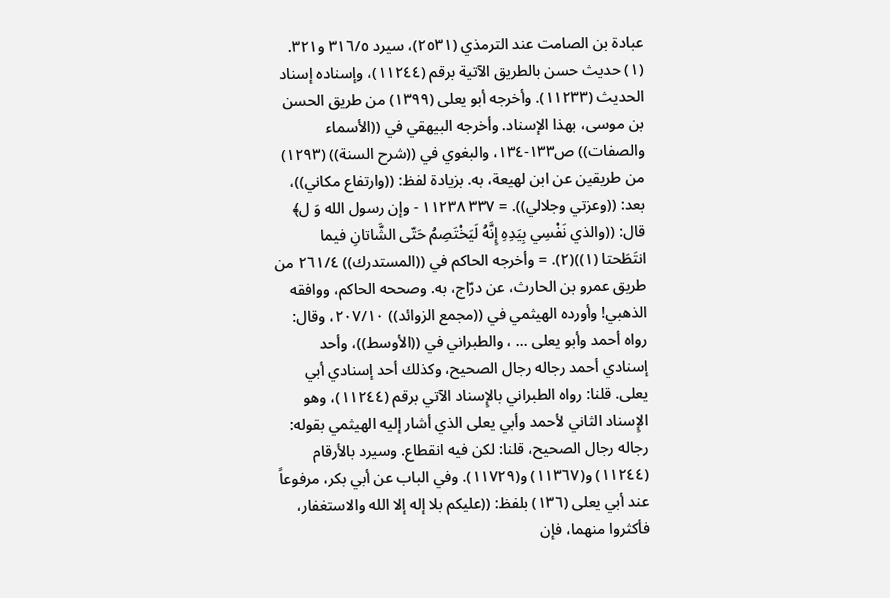عبادة بن الصامت عند الترمذي (٢٥٣١)، سيرد ٣١٦/٥ و٣٢١. (١) حديث حسن بالطريق الآتية برقم (١١٢٤٤)، وإسناده إسناد الحديث (١١٢٣٣). وأخرجه أبو يعلى (١٣٩٩) من طريق الحسن بن موسى، بهذا الإسناد. وأخرجه البيهقي في ((الأسماء والصفات)) ص١٣٣-١٣٤، والبغوي في ((شرح السنة)) (١٢٩٣) من طريقين عن ابن لهيعة، به. بزيادة لفظ: ((وارتفاع مكاني))، بعد: ((وعزتي وجلالي)). = ٣٣٧ ١١٢٣٨ - وإن رسول الله وَ ل﴾ قال: ((والذي نَفْسِي بِيَدِهِ إِنَّهُ لَيَخْتَصِمُ حَتّى الشَّاتانِ فيما انتَطَحتا (١))(٢). = وأخرجه الحاكم في ((المستدرك)) ٢٦١/٤ من طريق عمرو بن الحارث، عن درّاج، به. وصححه الحاكم، ووافقه الذهبي! وأورده الهيثمي في ((مجمع الزوائد)) ٢٠٧/١٠، وقال: رواه أحمد وأبو يعلى ... ، والطبراني في ((الأوسط))، وأحد إسنادي أحمد رجاله رجال الصحيح، وكذلك أحد إسنادي أبي يعلى. قلنا: رواه الطبراني بالإِسناد الآتي برقم (١١٢٤٤)، وهو الإِسناد الثاني لأحمد وأبي يعلى الذي أشار إليه الهيثمي بقوله: رجاله رجال الصحيح، قلنا: لكن فيه انقطاع. وسيرد بالأرقام (١١٢٤٤) و(١١٣٦٧) و(١١٧٢٩). وفي الباب عن أبي بكر، مرفوعاً عند أبي يعلى (١٣٦) بلفظ: ((عليكم بلا إله إلا الله والاستغفار، فأكثروا منهما، فإن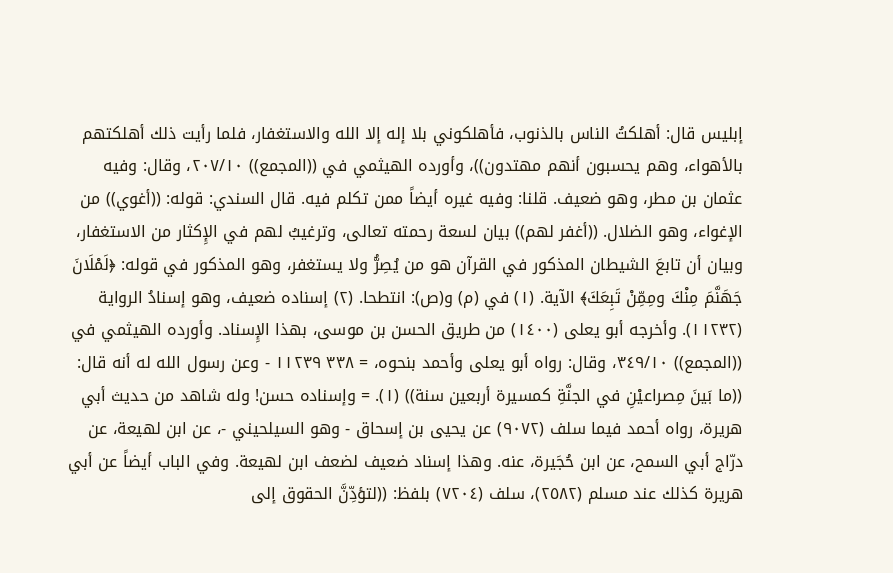إبليس قال: أهلكتُ الناس بالذنوب، فأهلكوني بلا إله إلا الله والاستغفار، فلما رأيت ذلك أهلكتهم بالأهواء، وهم يحسبون أنهم مهتدون))، وأورده الهيثمي في ((المجمع)) ٢٠٧/١٠، وقال: وفيه عثمان بن مطر، وهو ضعيف. قلنا: وفيه غيره أيضاً ممن تكلم فيه. قال السندي: قوله: ((أغوي)) من الإغواء، وهو الضلال. ((أغفر لهم)) بيان لسعة رحمته تعالى، وترغيبُ لهم في الإِكثار من الاستغفار، وبيان أن تابعَ الشيطان المذكور في القرآن هو من يُصِرُّ ولا يستغفر، وهو المذكور في قوله: ﴿لَمْلَانَ جَهَنَّمَ مِنْكَ ومِمِّنْ تَبِعَكَ﴾ الآية. (١) في (م) و(ص): انتطحا. (٢) إسناده ضعيف، وهو إسنادُ الرواية (١١٢٣٢). وأخرجه أبو يعلى (١٤٠٠) من طريق الحسن بن موسى، بهذا الإِسناد. وأورده الهيثمي في ((المجمع)) ٣٤٩/١٠، وقال: رواه أبو يعلى وأحمد بنحوه، = ٣٣٨ ١١٢٣٩ - وعن رسول الله له أنه قال: ((ما بَينَ مِصراعيْنِ في الجنَّةِ كمسيرة أربعين سنة)) (١). = وإسناده حسن! وله شاهد من حديث أبي هريرة، رواه أحمد فيما سلف (٩٠٧٢) عن يحيى بن إسحاق - وهو السيلحيني -، عن ابن لهيعة، عن درّاج أبي السمح، عن ابن حُجَيرة، عنه. وهذا إسناد ضعيف لضعف ابن لهيعة. وفي الباب أيضاً عن أبي هريرة كذلك عند مسلم (٢٥٨٢)، سلف (٧٢٠٤) بلفظ: ((لتؤدِّنَّ الحقوق إلى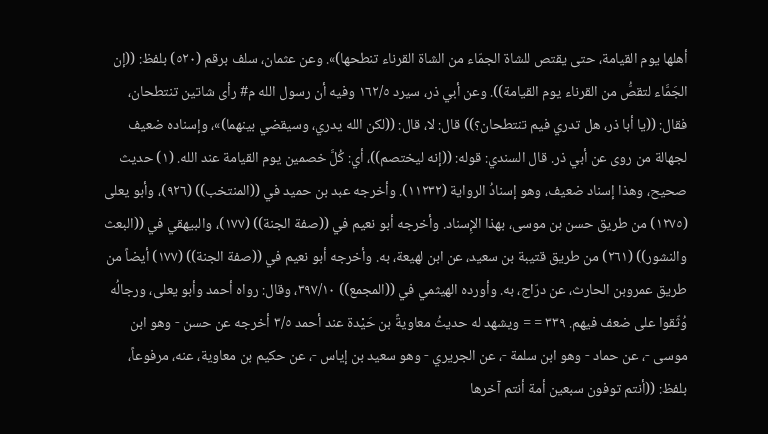أهلها يوم القيامة، حتى يقتص للشاة الجمّاء من الشاة القرناء تنطحها)». وعن عثمان، سلف برقم (٥٢٠) بلفظ: ((إن الجَمَّاء لتقصُّ من القرناء يوم القيامة)). وعن أبي ذر، سيرد ١٦٢/٥ وفيه أن رسول الله م# رأى شاتين تنتطحان، فقال: ((يا أبا ذر، هل تدري فيم تنتطحان؟)) قال: لا، قال: ((لكن الله يدري، وسيقضي بينهما)»، وإسناده ضعيف لجهالة من روى عن أبي ذر. قال السندي: قوله: ((إنه ليختصم))، أي: كُلَّ خصمين يوم القيامة عند الله. (١) حديث صحيح، وهذا إسناد ضعيف، وهو إسنادُ الرواية (١١٢٣٢). وأخرجه عبد بن حميد في ((المنتخب)) (٩٢٦)، وأبو يعلى (١٢٧٥) من طريق حسن بن موسى، بهذا الإِسناد. وأخرجه أبو نعيم في ((صفة الجنة)) (١٧٧)، والبيهقي في ((البعث والنشور)) (٢٦١) من طريق قتيبة بن سعيد، عن ابن لهيعة، به. وأخرجه أبو نعيم في ((صفة الجنة)) (١٧٧) أيضاً من طريق عمروبن الحارث، عن درّاج، به. وأورده الهيثمي في ((المجمع)) ٣٩٧/١٠، وقال: رواه أحمد وأبو يعلى، ورجالُه وُثّقوا على ضعف فيهم. ٣٣٩ = = ويشهد له حديثُ معاويةً بن حَيْدة عند أحمد ٣/٥ أخرجه عن حسن - وهو ابن موسى -، عن حماد - وهو ابن سلمة -، عن الجريري - وهو سعيد بن إياس -، عن حكيم بن معاوية، عنه، مرفوعاً، بلفظ: ((أنتم توفون سبعين أمة أنتم آخرها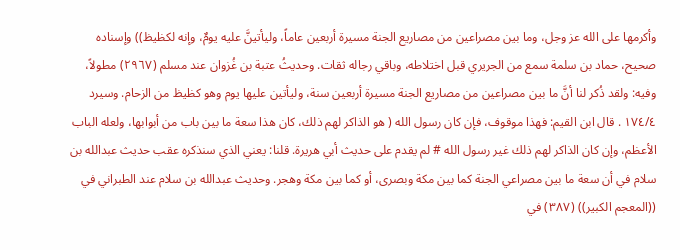وأكرمها على الله عز وجل، وما بين مصراعين من مصاريع الجنة مسيرة أربعين عاماً، وليأتينَّ عليه يومٌ، وإنه لكظيظ)) وإسناده صحيح، حماد بن سلمة سمع من الجريري قبل اختلاطه، وباقي رجاله ثقات. وحديثُ عتبة بن غُزوان عند مسلم (٢٩٦٧) مطولاً، وفيه: ولقد ذُكر لنا أنَّ ما بين مصراعين من مصاريع الجنة مسيرة أربعين سنة، وليأتين عليها يوم وهو كظيظ من الزحام. وسيرد ١٧٤/٤ . قال ابن القيم: فهذا موقوف، فإن كان رسول الله ( هو الذاكر لهم ذلك، كان هذا سعة ما بين باب من أبوابها، ولعله الباب الأعظم، وإن كان الذاكر لهم ذلك غير رسول الله # لم يقدم على حديث أبي هريرة. قلنا: يعني الذي سنذكره عقب حديث عبدالله بن سلام في أن سعة ما بين مصراعي الجنة كما بين مكة وبصرى، أو كما بين مكة وهجر. وحديث عبدالله بن سلام عند الطبراني في ((المعجم الكبير)) (٣٨٧) في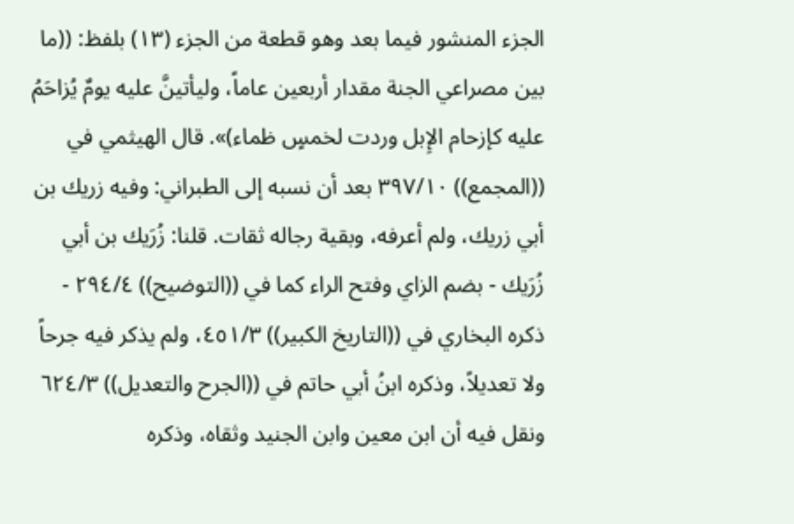الجزء المنشور فيما بعد وهو قطعة من الجزء (١٣) بلفظ: ((ما بين مصراعي الجنة مقدار أربعين عاماً، وليأتينَّ عليه يومٌ يُزاحَمُ عليه كإزحام الإِبل وردت لخمسٍ ظماء)». قال الهيثمي في ((المجمع)) ٣٩٧/١٠ بعد أن نسبه إلى الطبراني: وفيه زريك بن أبي زريك، ولم أعرفه، وبقية رجاله ثقات. قلنا: زُرَيك بن أبي زُرَيك - بضم الزاي وفتح الراء كما في ((التوضيح)) ٢٩٤/٤ - ذكره البخاري في ((التاريخ الكبير)) ٤٥١/٣، ولم يذكر فيه جرحاً ولا تعديلاً، وذكره ابنُ أبي حاتم في ((الجرح والتعديل)) ٦٢٤/٣ ونقل فيه أن ابن معين وابن الجنيد وثقاه، وذكره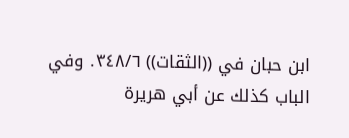ابن حبان في ((الثقات)) ٣٤٨/٦. وفي الباب كذلك عن أبي هريرة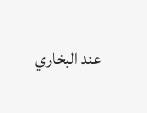عند البخاري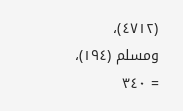(٤٧١٢)، ومسلم (١٩٤)، = ٣٤٠